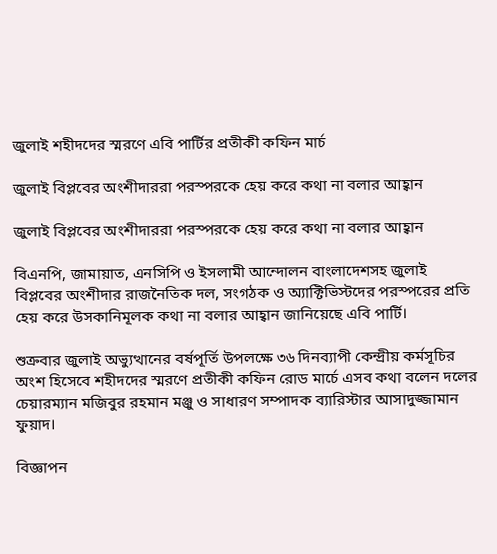জুলাই শহীদদের স্মরণে এবি পার্টির প্রতীকী কফিন মার্চ

জুলাই বিপ্লবের অংশীদাররা পরস্পরকে হেয় করে কথা না বলার আহ্বান

জুলাই বিপ্লবের অংশীদাররা পরস্পরকে হেয় করে কথা না বলার আহ্বান

বিএনপি, জামায়াত, এনসিপি ও ইসলামী আন্দোলন বাংলাদেশসহ জুলাই বিপ্লবের অংশীদার রাজনৈতিক দল, সংগঠক ও অ্যাক্টিভিস্টদের পরস্পরের প্রতি হেয় করে উসকানিমূলক কথা না বলার আহ্বান জানিয়েছে এবি পার্টি।

শুক্রবার জুলাই অভ‍্যুত্থানের বর্ষপূর্তি উপলক্ষে ৩৬ দিনব্যাপী কেন্দ্রীয় কর্মসূচির অংশ হিসেবে শহীদদের স্মরণে প্রতীকী কফিন রোড মার্চে এসব কথা বলেন দলের চেয়ারম্যান মজিবুর রহমান মঞ্জু ও সাধারণ সম্পাদক ব্যারিস্টার আসাদুজ্জামান ফুয়াদ।

বিজ্ঞাপন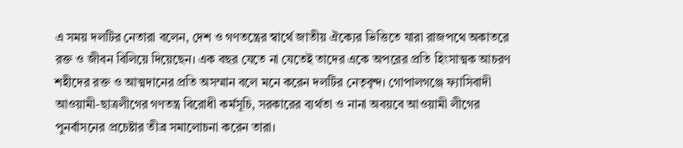এ সময় দলটির নেতারা বলেন, দেশ ও গণতন্ত্রের স্বার্থে জাতীয় ঐক‍্যের ভিত্তিতে যারা রাজপথে অকাতরে রক্ত ও জীবন বিলিয়ে দিয়েছেন। এক বছর যেতে না যেতেই তাদের একে অপরের প্রতি হিংসাত্মক আচরণ শহীদের রক্ত ও আত্মদানের প্রতি অসম্মান বলে মনে করেন দলটির নেতৃবৃন্দ। গোপালগঞ্জে ফ‍্যাসিবাদী আওয়ামী-ছাত্রলীগের গণতন্ত্র বিরোধী কর্মসূচি, সরকারের ব্যর্থতা ও নানা অবয়বে আওয়ামী লীগের পুনর্বাসনের প্রচেষ্টার তীব্র সমালোচনা করেন তারা।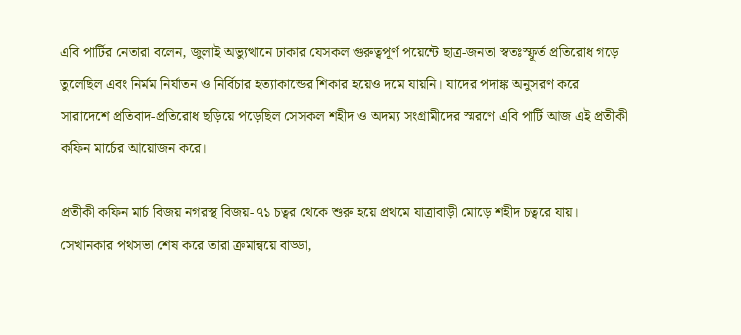এবি পার্টির নেতারা বলেন, জুলাই অভ‍্যুত্থানে ঢাকার যেসকল গুরুত্বপূর্ণ পয়েন্টে ছাত্র-জনতা স্বতঃস্ফূর্ত প্রতিরোধ গড়ে তুলেছিল এবং নির্মম নির্যাতন ও নির্বিচার হত‍্যাকান্ডের শিকার হয়েও দমে যায়নি। যাদের পদাঙ্ক অনুসরণ করে সারাদেশে প্রতিবাদ-প্রতিরোধ ছড়িয়ে পড়েছিল সেসকল শহীদ ও অদম‍্য সংগ্রামীদের স্মরণে এবি পার্টি আজ এই প্রতীকী কফিন মার্চের আয়োজন করে।

প্রতীকী কফিন মার্চ বিজয় নগরস্থ বিজয়-৭১ চত্বর থেকে শুরু হয়ে প্রথমে যাত্রাবাড়ী মোড়ে শহীদ চত্বরে যায়। সেখানকার পথসভা শেষ করে তারা ক্রমান্বয়ে বাড্ডা,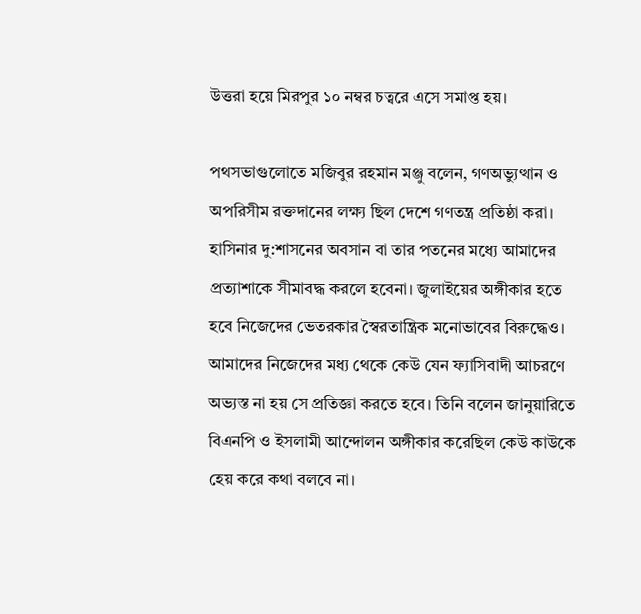উত্তরা হয়ে মিরপুর ১০ নম্বর চত্বরে এসে সমাপ্ত হয়।

পথসভাগুলোতে মজিবুর রহমান মঞ্জু বলেন, গণঅভ্যুত্থান ও অপরিসীম রক্তদানের লক্ষ‍্য ছিল দেশে গণতন্ত্র প্রতিষ্ঠা করা। হাসিনার দু:শাসনের অবসান বা তার পতনের মধ্যে আমাদের প্রত‍্যাশাকে সীমাবদ্ধ করলে হবেনা। জুলাইয়ের অঙ্গীকার হতে হবে নিজেদের ভেতরকার স্বৈরতান্ত্রিক মনোভাবের বিরুদ্ধেও। আমাদের নিজেদের মধ্য থেকে কেউ যেন ফ‍্যাসিবাদী আচরণে অভ্যস্ত না হয় সে প্রতিজ্ঞা করতে হবে। তিনি বলেন জানুয়ারিতে বিএনপি ও ইসলামী আন্দোলন অঙ্গীকার করেছিল কেউ কাউকে হেয় করে কথা বলবে না।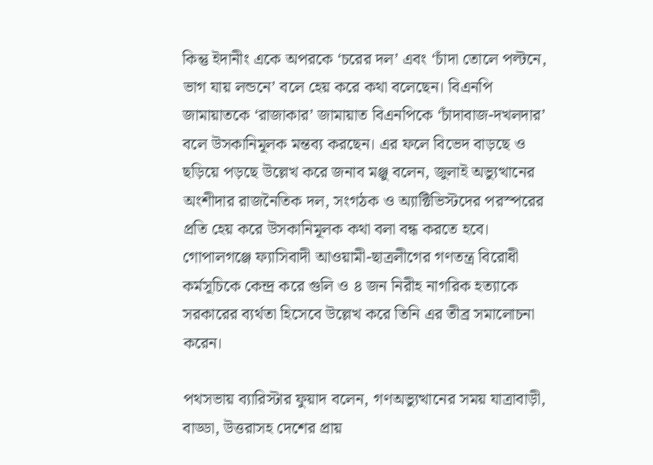কিন্তু ইদানীং একে অপরকে ‘চরের দল’ এবং ‘চাঁদা তোলে পল্টনে, ভাগ যায় লন্ডনে’ বলে হেয় করে কথা বলেছেন। বিএনপি জামায়াতকে ‘রাজাকার’ জামায়াত বিএনপিকে ‘চাঁদাবাজ-দখলদার’ বলে উসকানিমূলক মন্তব্য করছেন। এর ফলে বিভেদ বাড়ছে ও ছড়িয়ে পড়ছে উল্লেখ করে জনাব মঞ্জু বলেন, জুলাই অভ‍্যুত্থানের অংশীদার রাজনৈতিক দল, সংগঠক ও অ্যাক্টিভিস্টদের পরস্পরের প্রতি হেয় করে উসকানিমূলক কথা বলা বন্ধ করতে হবে। গোপালগঞ্জে ফ‍্যাসিবাদী আওয়ামী-ছাত্রলীগের গণতন্ত্র বিরোধী কর্মসূচিকে কেন্দ্র করে গুলি ও ৪ জন নিরীহ নাগরিক হত‍্যাকে সরকারের ব্যর্থতা হিসেবে উল্লেখ করে তিনি এর তীব্র সমালোচনা করেন।

পথসভায় ব‍্যারিস্টার ফুয়াদ বলেন, গণঅভ্যুত্থানের সময় যাত্রাবাড়ী, বাড্ডা, উত্তরাসহ দেশের প্রায়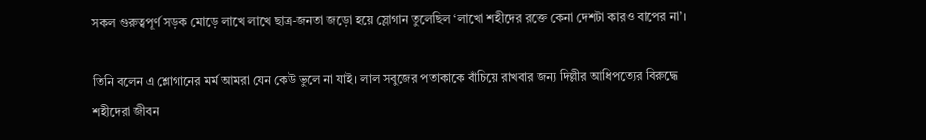সকল গুরুত্বপূর্ণ সড়ক মোড়ে লাখে লাখে ছাত্র-জনতা জড়ো হয়ে স্লোগান তুলেছিল ‘লাখো শহীদের রক্তে কেনা দেশটা কারও বাপের না’।

তিনি বলেন এ শ্লোগানের মর্ম আমরা যেন কেউ ভুলে না যাই। লাল সবুজের পতাকাকে বাঁচিয়ে রাখবার জন‍্য দিল্লীর আধিপত্যের বিরুদ্ধে শহীদেরা জীবন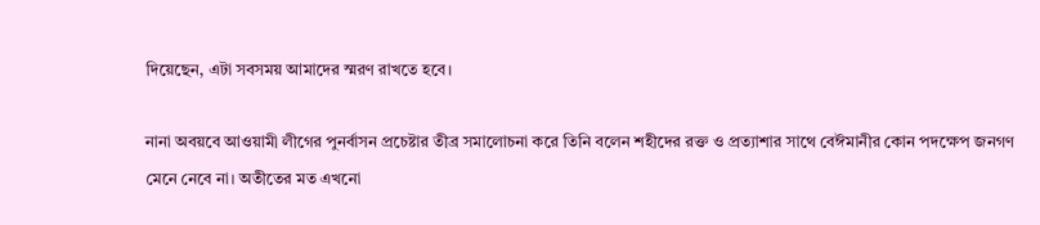দিয়েছেন, এটা সবসময় আমাদের স্মরণ রাখতে হবে।

নানা অবয়বে আওয়ামী লীগের পুনর্বাসন প্রচেষ্টার তীব্র সমালোচনা করে তিনি বলেন শহীদের রক্ত ও প্রত্যাশার সাথে বেঈমানীর কোন পদক্ষেপ জনগণ মেনে নেবে না। অতীতের মত এখনো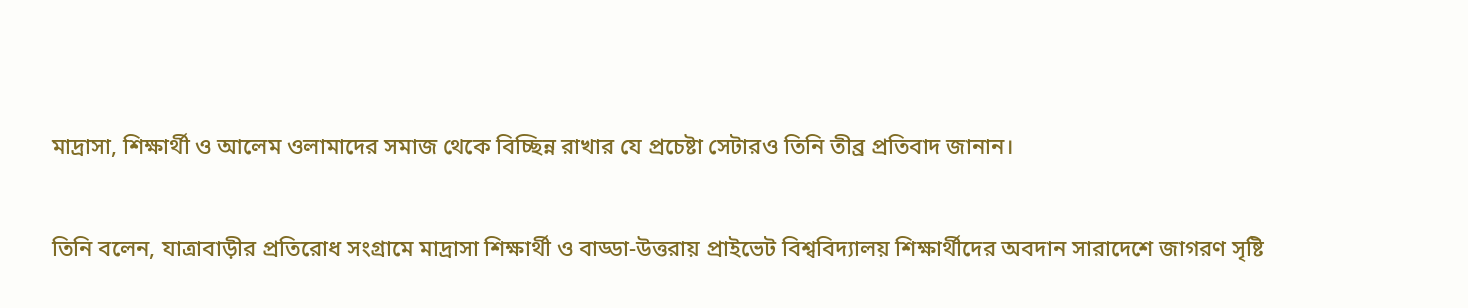মাদ্রাসা, শিক্ষার্থী ও আলেম ওলামাদের সমাজ থেকে বিচ্ছিন্ন রাখার যে প্রচেষ্টা সেটারও তিনি তীব্র প্রতিবাদ জানান।

তিনি বলেন, যাত্রাবাড়ীর প্রতিরোধ সংগ্রামে মাদ্রাসা শিক্ষার্থী ও বাড্ডা-উত্তরায় প্রাইভেট বিশ্ববিদ্যালয় শিক্ষার্থীদের অবদান সারাদেশে জাগরণ সৃষ্টি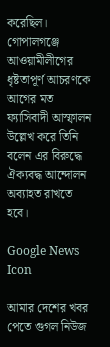করেছিল। গোপালগঞ্জে আওয়ামীলীগের ধৃষ্টতাপূর্ণ আচরণকে আগের মত ফ‍্যাসিবাদী আস্ফালন উল্লেখ করে তিনি বলেন এর বিরুদ্ধে ঐক্যবদ্ধ আন্দোলন অব্যাহত রাখতে হবে।

Google News Icon

আমার দেশের খবর পেতে গুগল নিউজ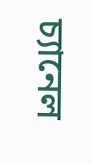চ্যানেল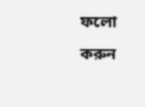ফলো করুন